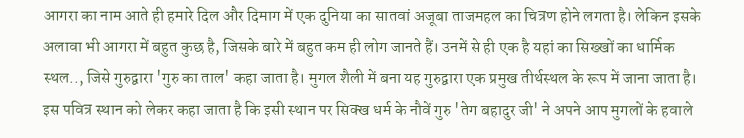आगरा का नाम आते ही हमारे दिल और दिमाग में एक दुनिया का सातवां अजूबा ताजमहल का चित्रण होने लगता है। लेकिन इसके अलावा भी आगरा में बहुत कुछ है, जिसके बारे में बहुत कम ही लोग जानते हैं। उनमें से ही एक है यहां का सिख्खों का धार्मिक स्थल.., जिसे गुरुद्वारा 'गुरु का ताल' कहा जाता है। मुगल शैली में बना यह गुरुद्वारा एक प्रमुख तीर्थस्थल के रूप में जाना जाता है।
इस पवित्र स्थान को लेकर कहा जाता है कि इसी स्थान पर सिक्ख धर्म के नौवें गुरु 'तेग बहादुर जी' ने अपने आप मुगलों के हवाले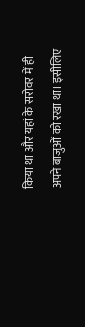किया था और यहां के सरोवर में ही अपने बाजुओं को रखा था। इसीलिए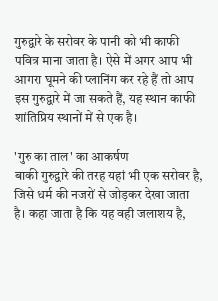गुरुद्वारे के सरोवर के पानी को भी काफी पवित्र माना जाता है। ऐसे में अगर आप भी आगरा घूमने की प्लानिंग कर रहे हैं तो आप इस गुरुद्वारे में जा सकते हैं, यह स्थान काफी शांतिप्रिय स्थानों में से एक है।

'गुरु का ताल' का आकर्षण
बाकी गुरुद्वारे की तरह यहां भी एक सरोवर है, जिसे धर्म की नजरों से जोड़कर देखा जाता है। कहा जाता है कि यह वही जलाशय है,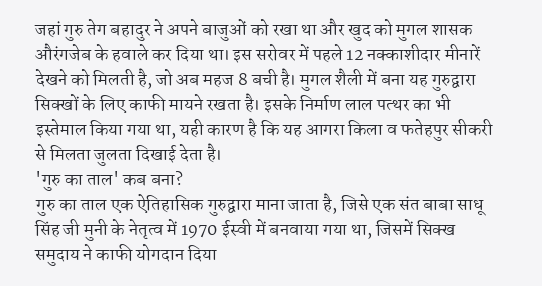जहां गुरु तेग बहादुर ने अपने बाजुओं को रखा था और खुद को मुगल शासक औरंगजेब के हवाले कर दिया था। इस सरोवर में पहले 12 नक्काशीदार मीनारें देखने को मिलती है, जो अब महज 8 बची है। मुगल शैली में बना यह गुरुद्वारा सिक्खों के लिए काफी मायने रखता है। इसके निर्माण लाल पत्थर का भी इस्तेमाल किया गया था, यही कारण है कि यह आगरा किला व फतेहपुर सीकरी से मिलता जुलता दिखाई देता है।
'गुरु का ताल' कब बना?
गुरु का ताल एक ऐतिहासिक गुरुद्वारा माना जाता है, जिसे एक संत बाबा साधू सिंह जी मुनी के नेतृत्व में 1970 ईस्वी में बनवाया गया था, जिसमें सिक्ख समुदाय ने काफी योगदान दिया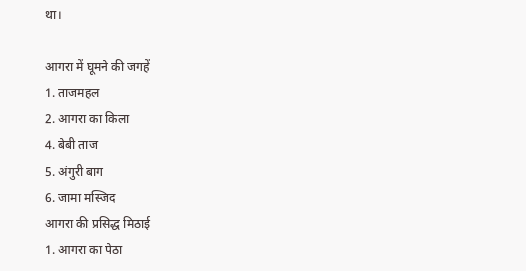था।

आगरा में घूमने की जगहें
1. ताजमहल
2. आगरा का किला
4. बेबी ताज
5. अंगुरी बाग
6. जामा मस्जिद
आगरा की प्रसिद्ध मिठाई
1. आगरा का पेठा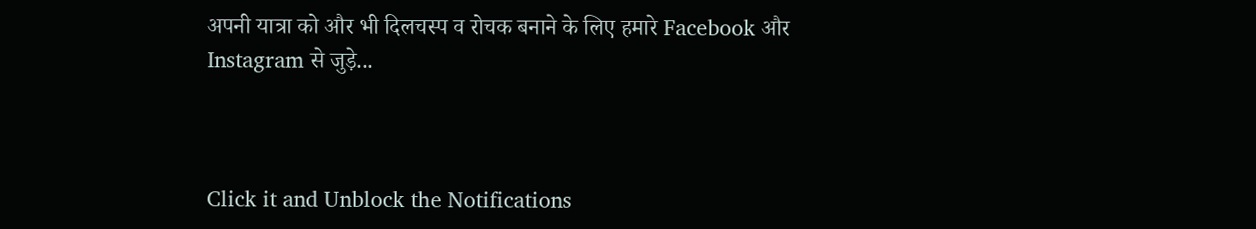अपनी यात्रा को और भी दिलचस्प व रोचक बनाने के लिए हमारे Facebook और Instagram से जुड़े...



Click it and Unblock the Notifications